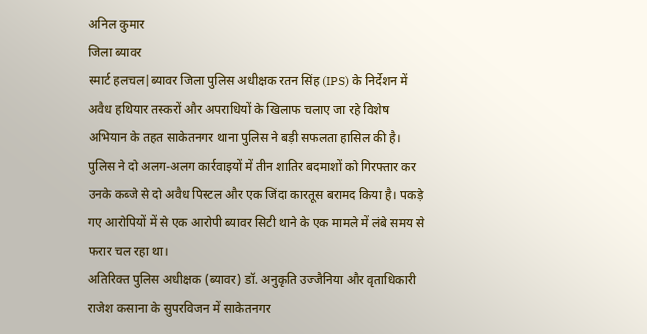अनिल कुमार
जिला ब्यावर
स्मार्ट हलचल|ब्यावर जिला पुलिस अधीक्षक रतन सिंह (IPS) के निर्देशन में अवैध हथियार तस्करों और अपराधियों के खिलाफ चलाए जा रहे विशेष अभियान के तहत साकेतनगर थाना पुलिस ने बड़ी सफलता हासिल की है। पुलिस ने दो अलग-अलग कार्रवाइयों में तीन शातिर बदमाशों को गिरफ्तार कर उनके कब्जे से दो अवैध पिस्टल और एक जिंदा कारतूस बरामद किया है। पकड़े गए आरोपियों में से एक आरोपी ब्यावर सिटी थाने के एक मामले में लंबे समय से फरार चल रहा था।
अतिरिक्त पुलिस अधीक्षक (ब्यावर) डॉ. अनुकृति उज्जैनिया और वृताधिकारी राजेश कसाना के सुपरविजन में साकेतनगर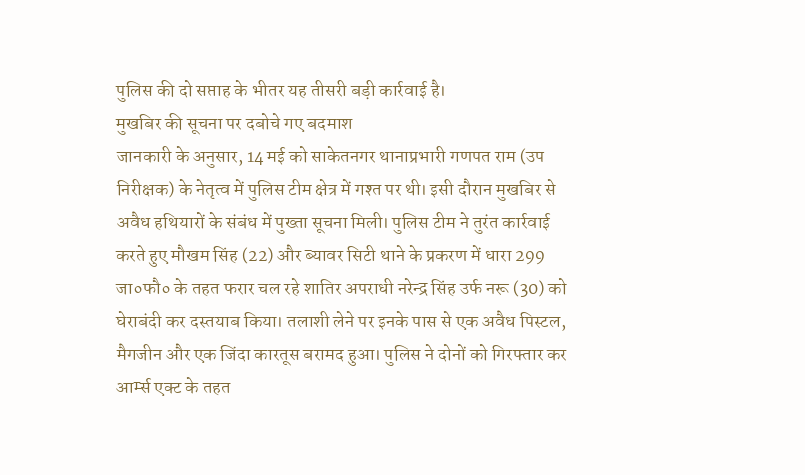पुलिस की दो सप्ताह के भीतर यह तीसरी बड़ी कार्रवाई है।
मुखबिर की सूचना पर दबोचे गए बदमाश
जानकारी के अनुसार, 14 मई को साकेतनगर थानाप्रभारी गणपत राम (उप निरीक्षक) के नेतृत्व में पुलिस टीम क्षेत्र में गश्त पर थी। इसी दौरान मुखबिर से अवैध हथियारों के संबंध में पुख्ता सूचना मिली। पुलिस टीम ने तुरंत कार्रवाई करते हुए मौखम सिंह (22) और ब्यावर सिटी थाने के प्रकरण में धारा 299 जा०फौ० के तहत फरार चल रहे शातिर अपराधी नरेन्द्र सिंह उर्फ नरू (30) को घेराबंदी कर दस्तयाब किया। तलाशी लेने पर इनके पास से एक अवैध पिस्टल, मैगजीन और एक जिंदा कारतूस बरामद हुआ। पुलिस ने दोनों को गिरफ्तार कर आर्म्स एक्ट के तहत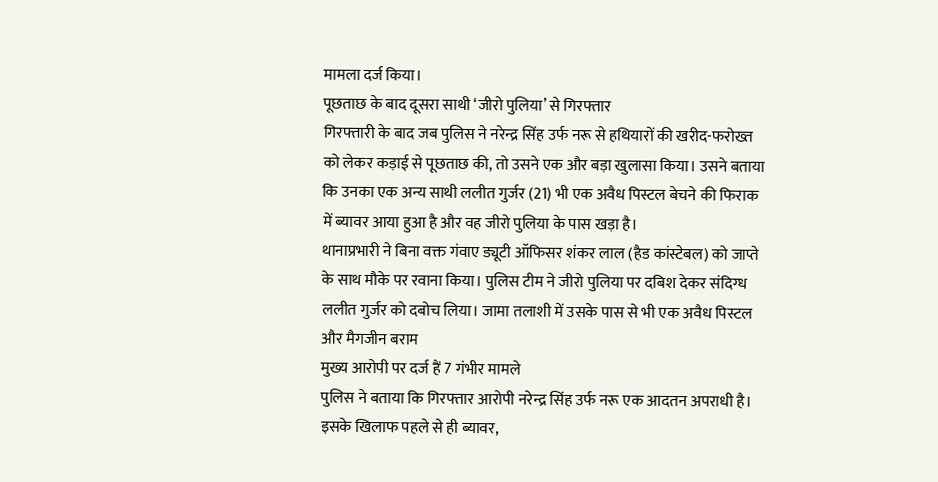मामला दर्ज किया।
पूछताछ के बाद दूसरा साथी ‘जीरो पुलिया’ से गिरफ्तार
गिरफ्तारी के बाद जब पुलिस ने नरेन्द्र सिंह उर्फ नरू से हथियारों की खरीद-फरोख्त को लेकर कड़ाई से पूछताछ की, तो उसने एक और बड़ा खुलासा किया। उसने बताया कि उनका एक अन्य साथी ललीत गुर्जर (21) भी एक अवैध पिस्टल बेचने की फिराक में ब्यावर आया हुआ है और वह जीरो पुलिया के पास खड़ा है।
थानाप्रभारी ने बिना वक्त गंवाए ड्यूटी ऑफिसर शंकर लाल (हैड कांस्टेबल) को जाप्ते के साथ मौके पर रवाना किया। पुलिस टीम ने जीरो पुलिया पर दबिश देकर संदिग्ध ललीत गुर्जर को दबोच लिया। जामा तलाशी में उसके पास से भी एक अवैध पिस्टल और मैगजीन बराम
मुख्य आरोपी पर दर्ज हैं 7 गंभीर मामले
पुलिस ने बताया कि गिरफ्तार आरोपी नरेन्द्र सिंह उर्फ नरू एक आदतन अपराधी है। इसके खिलाफ पहले से ही ब्यावर,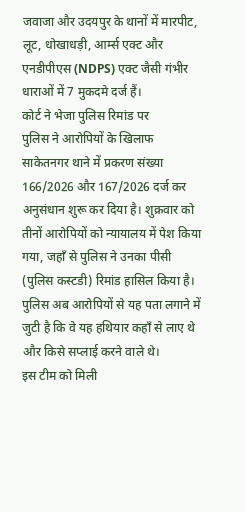जवाजा और उदयपुर के थानों में मारपीट, लूट, धोखाधड़ी, आर्म्स एक्ट और एनडीपीएस (NDPS) एक्ट जैसी गंभीर धाराओं में 7 मुकदमे दर्ज हैं।
कोर्ट ने भेजा पुलिस रिमांड पर
पुलिस ने आरोपियों के खिलाफ साकेतनगर थाने में प्रकरण संख्या 166/2026 और 167/2026 दर्ज कर अनुसंधान शुरू कर दिया है। शुक्रवार को तीनों आरोपियों को न्यायालय में पेश किया गया, जहाँ से पुलिस ने उनका पीसी (पुलिस कस्टडी) रिमांड हासिल किया है। पुलिस अब आरोपियों से यह पता लगाने में जुटी है कि वे यह हथियार कहाँ से लाए थे और किसे सप्लाई करने वाले थे।
इस टीम को मिली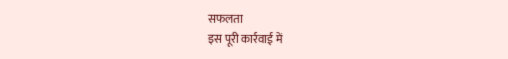सफलता
इस पूरी कार्रवाई में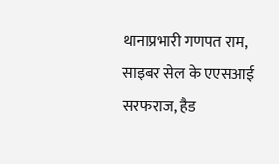थानाप्रभारी गणपत राम, साइबर सेल के एएसआई सरफराज, हैड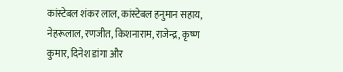कांस्टेबल शंकर लाल, कांस्टेबल हनुमान सहाय, नेहरूलाल, रणजीत, किशनाराम, राजेन्द्र, कृष्ण कुमार, दिनेश डांगा और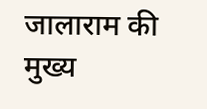जालाराम की मुख्य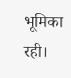भूमिका रही।